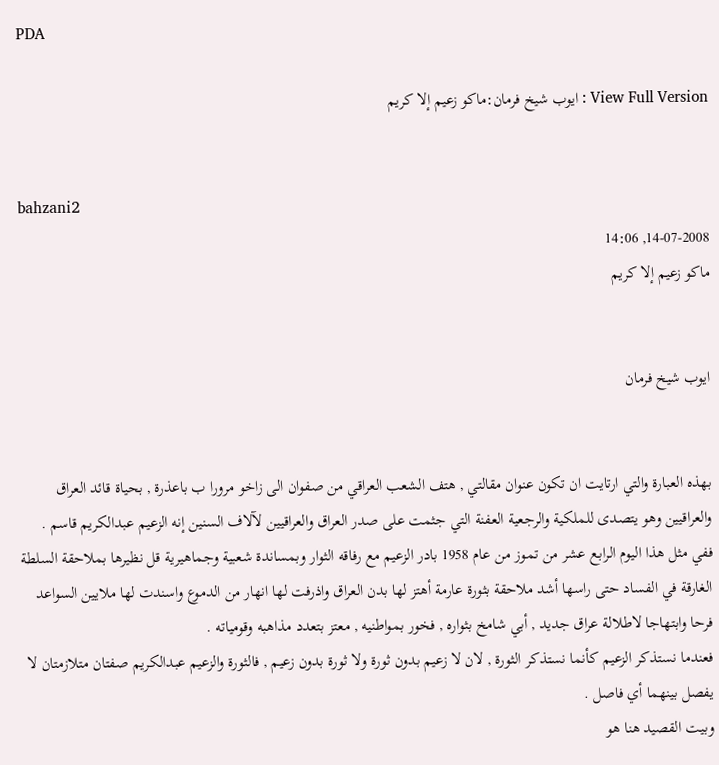PDA

View Full Version : ايوب شيخ فرمان:ماكو زعيم إلا كريم


bahzani2
14-07-2008, 14:06
ماكو زعيم إلا كريم


ايوب شيخ فرمان


بهذه العبارة والتي ارتايت ان تكون عنوان مقالتي , هتف الشعب العراقي من صفوان الى زاخو مرورا ب باعذرة , بحياة قائد العراق والعراقيين وهو يتصدى للملكية والرجعية العفنة التي جثمت على صدر العراق والعراقيين لآلاف السنين إنه الزعيم عبدالكريم قاسم .
ففي مثل هذا اليوم الرابع عشر من تموز من عام 1958 بادر الزعيم مع رفاقه الثوار وبمساندة شعبية وجماهيرية قل نظيرها بملاحقة السلطة الغارقة في الفساد حتى راسها أشد ملاحقة بثورة عارمة أهتز لها بدن العراق واذرفت لها انهار من الدموع واسندت لها ملايين السواعد فرحا وابتهاجا لاطلالة عراق جديد , أبي شامخ بثواره , فخور بمواطنيه , معتز بتعدد مذاهبه وقومياته .
فعندما نستذكر الزعيم كأنما نستذكر الثورة , لان لا زعيم بدون ثورة ولا ثورة بدون زعيم , فالثورة والزعيم عبدالكريم صفتان متلازمتان لا يفصل بينهما أي فاصل .
وبيت القصيد هنا هو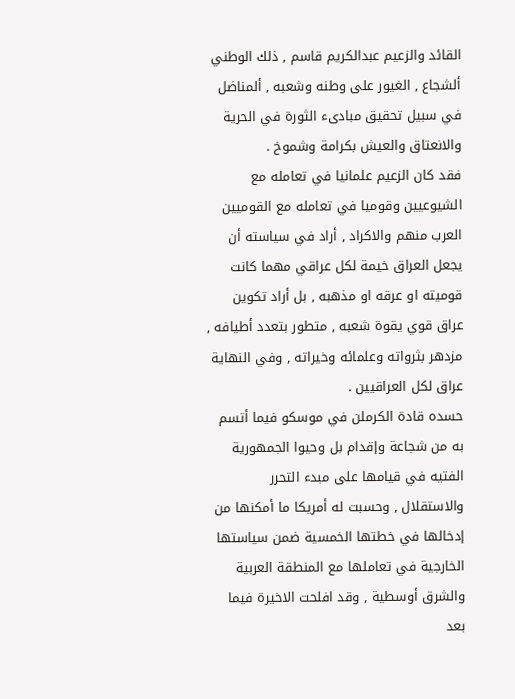القائد والزعيم عبدالكريم قاسم , ذلك الوطني ألشجاع , الغيور على وطنه وشعبه , ألمناضل في سبيل تحقيق مبادىء الثورة في الحرية والانعتاق والعيش بكرامة وشموخ .
فقد كان الزعيم علمانيا في تعامله مع الشيوعيين وقوميا في تعامله مع القوميين العرب منهم والاكراد , أراد في سياسته أن يجعل العراق خيمة لكل عراقي مهما كانت قوميته او عرقه او مذهبه , بل أراد تكوين عراق قوي يقوة شعبه , متطور بتعدد أطيافه , مزدهر بثرواته وعلمائه وخيراته , وفي النهاية عراق لكل العراقيين .
حسده قادة الكرملن في موسكو فيما أتسم به من شجاعة وإقدام بل وحيوا الجمهورية الفتيه في قيامها على مبدء التحرر والاستقلال , وحسبت له أمريكا ما أمكنها من إدخالها في خطتها الخمسية ضمن سياستها الخارجية في تعاملها مع المنطقة العربية والشرق أوسطية , وقد افلحت الاخيرة فيما بعد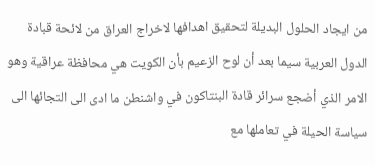من ايجاد الحلول البديلة لتحقيق اهدافها لاخراج العراق من لائحة قبادة الدول العربية سيما بعد أن لوح الزعيم بأن الكويت هي محافظة عراقية وهو الامر الذي أضجع سرائر قادة البنتاكون في واشنطن ما ادى الى التجائها الى سياسة الحيلة في تعاملها مع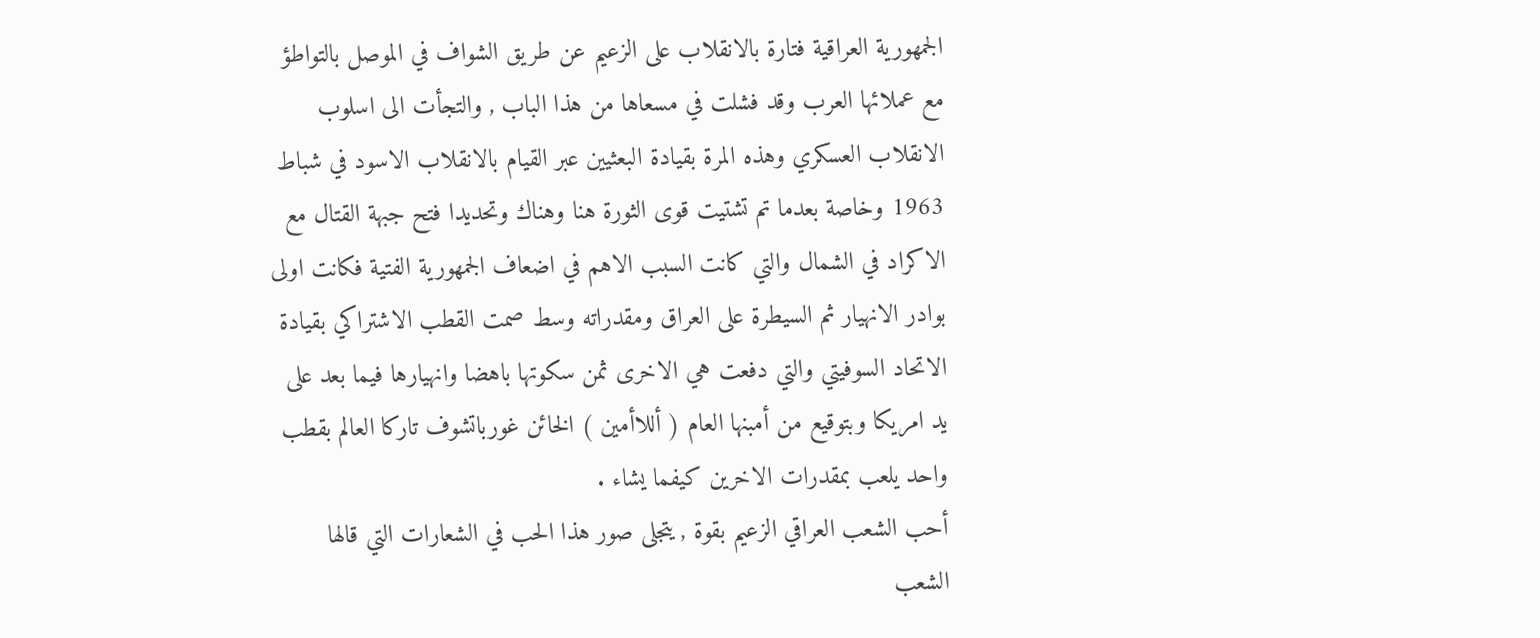الجمهورية العراقية فتارة بالانقلاب على الزعيم عن طريق الشواف في الموصل بالتواطؤ مع عملائها العرب وقد فشلت في مسعاها من هذا الباب , والتجأت الى اسلوب الانقلاب العسكري وهذه المرة بقيادة البعثيين عبر القيام بالانقلاب الاسود في شباط 1963 وخاصة بعدما تم تشتيت قوى الثورة هنا وهناك وتحديدا فتح جبهة القتال مع الاكراد في الشمال والتي كانت السبب الاهم في اضعاف الجمهورية الفتية فكانت اولى بوادر الانهيار ثم السيطرة على العراق ومقدراته وسط صمت القطب الاشتراكي بقيادة الاتحاد السوفيتي والتي دفعت هي الاخرى ثمن سكوتها باهضا وانهيارها فيما بعد على يد امريكا وبتوقيع من أمبنها العام ( أللاأمين ) الخائن غورباتشوف تاركا العالم بقطب واحد يلعب بمقدرات الاخرين كيفما يشاء .
أحب الشعب العراقي الزعيم بقوة , يتجلى صور هذا الحب في الشعارات التي قالها الشعب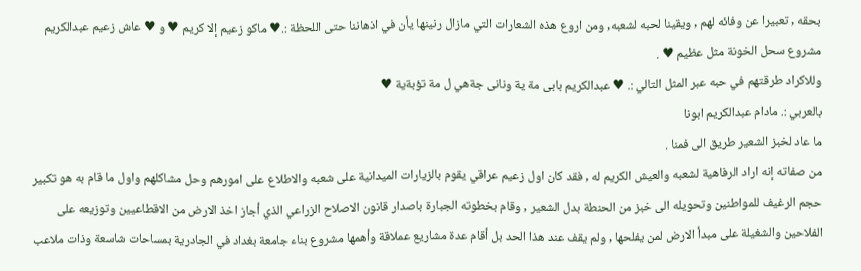بحقه , تعبيرا عن وفائه لهم , ويقينا لحبه لشعبه, ومن اروع هذه الشعارات التي مازال رنينها يأن في اذهاننا حتى اللحظة :.♥ ماكو زعيم إلا كريم ♥ و ♥ عاش زعيم عبدالكريم مشروع سحل الخونة مثل عظيم ♥ .
وللاكراد طرقتهم في حبه عبر المثل التالي :. ♥ عبدالكريم بابى مة ية ونانى جةهي ل مة تؤبةية ♥
بالعربي :. مادام عبدالكريم ابونا
ما عاد لخبز الشعير طريق الى فمنا .
من صفاته إنه اراد الرفاهية لشعبه والعيش الكريم له , فقد كان اول زعيم عراقي يقوم بالزيارات الميدانية على شعبه والاطلاع على امورهم وحل مشاكلهم واول ما قام به هو تكبير حجم الرغيف للمواطنين وتحويله الى خبز من الحنطة بدل الشعير , وقام بخطوته الجبارة باصدار قانون الاصلاح الزراعي الذي أجاز اخذ الارض من الاقطاعيين وتوزيعه على الفلاحين والشغيلة على مبدأ الارض لمن يفلحها , ولم يقف عند هذا الحد بل أقام عدة مشاريع عملاقة وأهمها مشروع بناء جامعة بغداد في الجادرية بمساحات شاسعة وذات ملاعب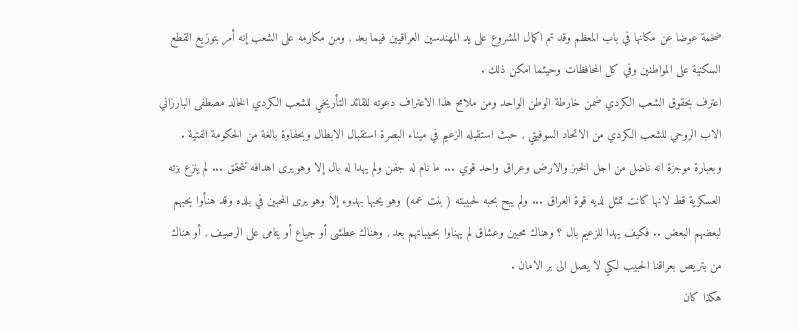ضخمة عوضا عن مكانها في باب المعظم وقد تم اكمال المشروع على يد المهندسين العراقيين فيما بعد , ومن مكارمه على الشعب إنه أمر بتوزيع القطع السكنية على المواطنين وفي كل المحافظات وحيثما امكن ذلك .
اعترف بحقوق الشعب الكردي ضمن خارطة الوطن الواحد ومن ملامح هذا الاعتراف دعوته للقائد التأريخي للشعب الكردي الخالد مصطفى البارزاني الاب الروحي للشعب الكردي من الاتحاد السوفيتي , حبث استقبله الزعيم في ميناء البصرة استقبال الابطال وبحفاوة بالغة من الحكومة الفتية .
وبعبارة موجزة انه ناضل من اجل الخبز والارض وعراق واحد قوي ... ما نام له جفن ولم يهدا له بال إلا وهو يرى اهدافه تتحقق ... لم ينزع بزته العسكرية قط لانها كانت تمثل لديه قوة العراق ... ولم يبح بحبه لحبيبته ( بنت عمه) وهو يحبها بهدوء إلا وهو يرى المحبين في بلده وقد هنأوا بحبهم لبعضهم البعض .. فكيف يهدا للزعيم بال ؟ وهناك محبين وعشاق لم يهناوا بحبيباتهم بعد , وهناك عطشى أو جياع أو يتامى على الرصيف , أو هناك من بتريص بعراقنا الحبيب لكي لا يصل الى بر الامان .
هكذا كان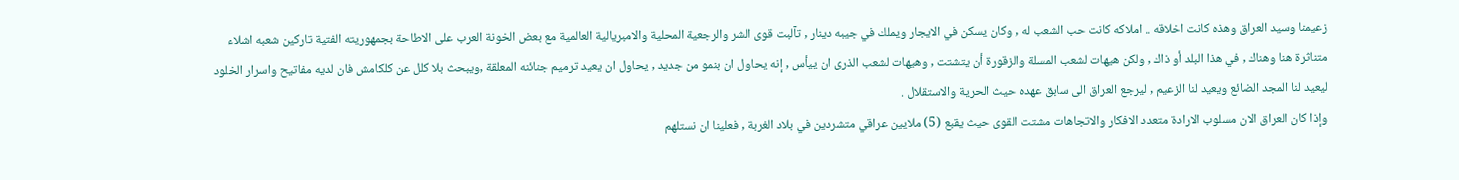زعيمنا وسيد العراق وهذه كانت اخلاقه .. املاكه كانت حب الشعب له , وكان يسكن في الايجار ويملك في جيبه دينار , تآلبت قوى الشر والرجعية المحلية والامبريالية العالمية مع بعض الخونة العرب على الاطاحة بجمهوريته الفتية تاركين شعبه اشلاء متناثرة هنا وهناك , في هذا البلد أو ذاك , ولكن هيهات لشعب المسلة والزقورة أن يتشتت , وهيهات لشعب الذرى ان ييأس , إنه يحاول ان بنمو من جديد , يحاول ان يعيد ترميم جنائنه المعلقة ,ويبحث بلا كلل عن كلكامش فان لديه مفاتيح واسرار الخلود ليعيد لنا المجد الضائع ويعيد لنا الزعيم , ليرجع العراق الى سابق عهده حيث الحرية والاستقلال .
وإذا كان العراق الان مسلوب الارادة متعدد الافكار والاتجاهات مشتت القوى حيث يقبع (5) ملايين عراقي متشردين في بلاد الغربة , فعلينا ان نستلهم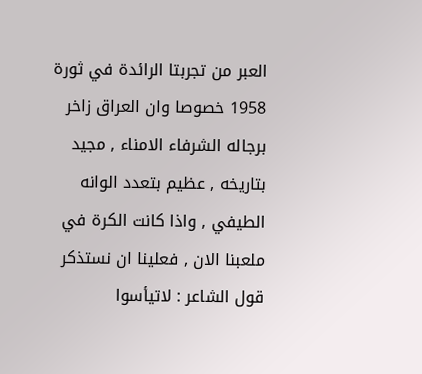العبر من تجربتا الرائدة في ثورة 1958 خصوصا وان العراق زاخر برجاله الشرفاء الامناء , مجيد بتاريخه , عظيم بتعدد الوانه الطيفي , واذا كانت الكرة في ملعبنا الان , فعلينا ان نستذكر قول الشاعر : لاتيأسوا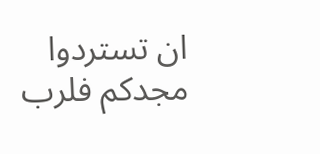ان تستردوا مجدكم فلرب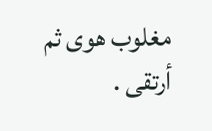مغلوب هوى ثم أرتقى .